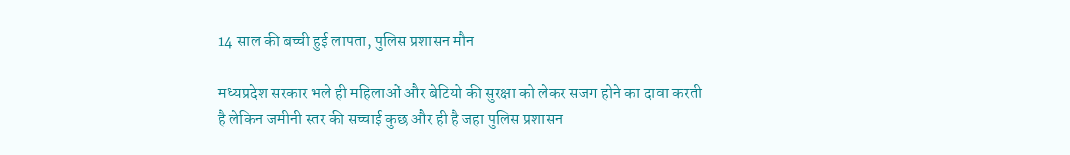14 साल की बच्ची हुई लापता, पुलिस प्रशासन मौन

मध्यप्रदेश सरकार भले ही महिलाओं और बेटियो की सुरक्षा को लेकर सजग होने का दावा करती है लेकिन जमीनी स्तर की सच्चाई कुछ और ही है जहा पुलिस प्रशासन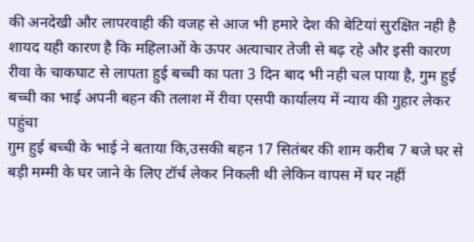की अनदेखी और लापरवाही की वजह से आज भी हमारे देश की बेटियां सुरक्षित नही है शायद यही कारण है कि महिलाओं के ऊपर अत्याचार तेजी से बढ़ रहे और इसी कारण रीवा के चाकघाट से लापता हुई बच्ची का पता 3 दिन बाद भी नही चल पाया है, गुम हुई बच्ची का भाई अपनी बहन की तलाश में रीवा एसपी कार्यालय में न्याय की गुहार लेकर पहुंचा
ग़ुम हुई बच्ची के भाई ने बताया कि,उसकी बहन 17 सितंबर की शाम करीब 7 बजे घर से बड़ी मम्मी के घर जाने के लिए टॉर्च लेकर निकली थी लेकिन वापस में घर नहीं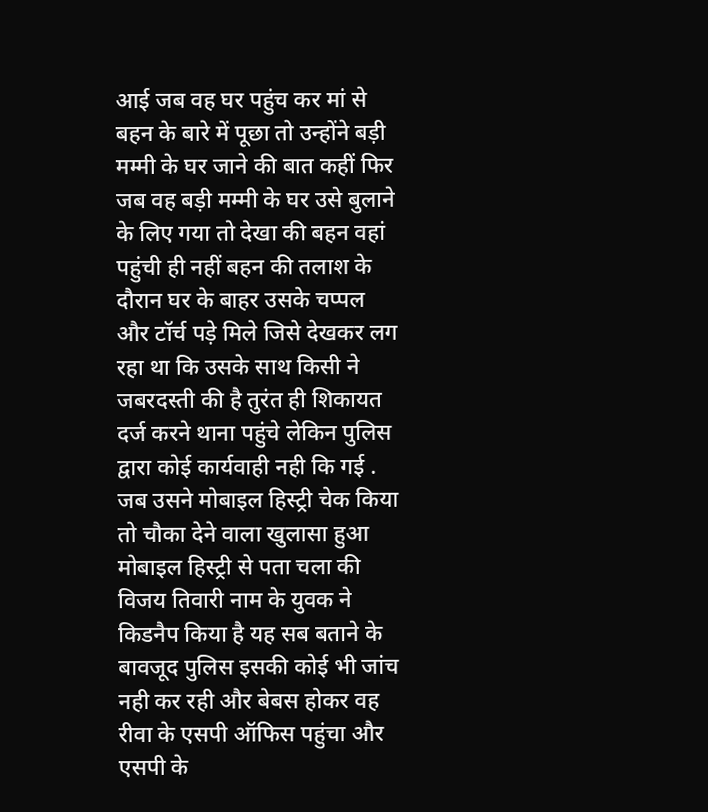आई जब वह घर पहुंच कर मां से बहन के बारे में पूछा तो उन्होंने बड़ी मम्मी के घर जाने की बात कहीं फिर जब वह बड़ी मम्मी के घर उसे बुलाने के लिए गया तो देखा की बहन वहां पहुंची ही नहीं बहन की तलाश के दौरान घर के बाहर उसके चप्पल और टॉर्च पड़े मिले जिसे देखकर लग रहा था कि उसके साथ किसी ने जबरदस्ती की है तुरंत ही शिकायत दर्ज करने थाना पहुंचे लेकिन पुलिस द्वारा कोई कार्यवाही नही कि गई . जब उसने मोबाइल हिस्ट्री चेक किया तो चौका देने वाला खुलासा हुआ मोबाइल हिस्ट्री से पता चला की विजय तिवारी नाम के युवक ने किडनैप किया है यह सब बताने के बावजूद पुलिस इसकी कोई भी जांच नही कर रही और बेबस होकर वह रीवा के एसपी ऑफिस पहुंचा और एसपी के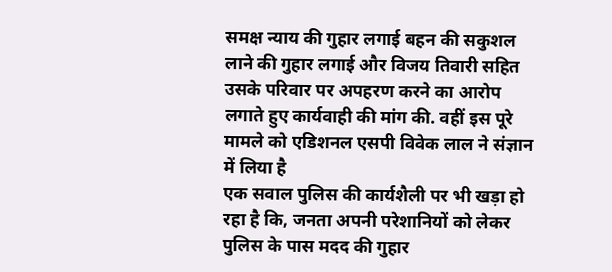समक्ष न्याय की गुहार लगाई बहन की सकुशल लाने की गुहार लगाई और विजय तिवारी सहित उसके परिवार पर अपहरण करने का आरोप लगाते हुए कार्यवाही की मांग की. वहीं इस पूरे मामले को एडिशनल एसपी विवेक लाल ने संज्ञान में लिया है
एक सवाल पुलिस की कार्यशैली पर भी खड़ा हो रहा है कि, जनता अपनी परेशानियों को लेकर पुलिस के पास मदद की गुहार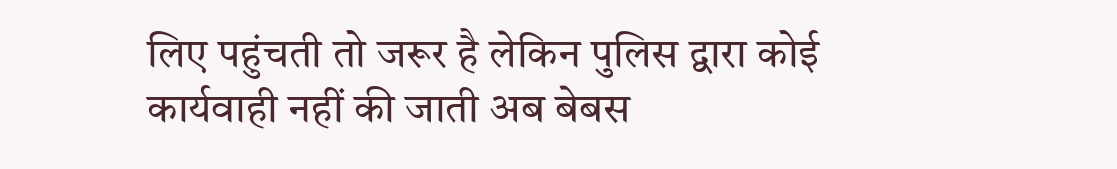लिए पहुंचती तो जरूर है लेकिन पुलिस द्वारा कोई कार्यवाही नहीं की जाती अब बेबस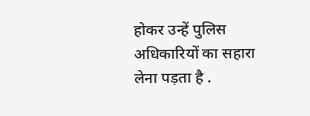होकर उन्हें पुलिस अधिकारियों का सहारा लेना पड़ता है .